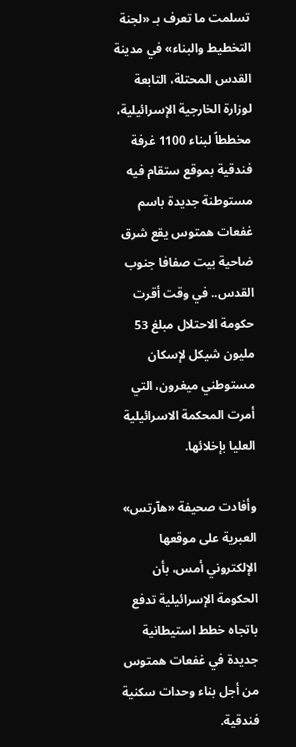تسلمت ما تعرف بـ «لجنة التخطيط والبناء» في مدينة القدس المحتلة، التابعة لوزارة الخارجية الإسرائيلية، مخططاً لبناء 1100 غرفة فندقية بموقع ستقام فيه مستوطنة جديدة باسم غفعات همتوس يقع شرق ضاحية بيت صفافا جنوب القدس.. في وقت أقرت حكومة الاحتلال مبلغ 53 مليون شيكل لإسكان مستوطني ميغرون، التي أمرت المحكمة الاسرائيلية العليا بإخلائها.

وأفادت صحيفة «هآرتس» العبرية على موقعها الإلكتروني أمس، بأن الحكومة الإسرائيلية تدفع باتجاه خطط استيطانية جديدة في غفعات همتوس من أجل بناء وحدات سكنية فندقية.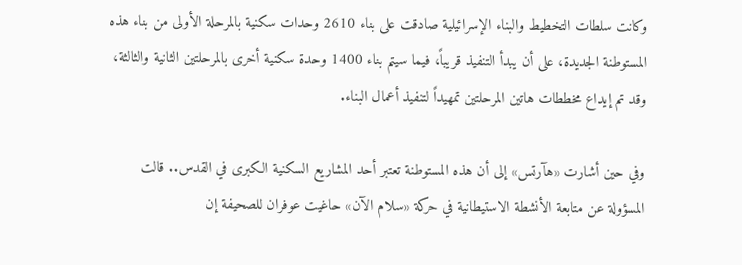وكانت سلطات التخطيط والبناء الإسرائيلية صادقت على بناء 2610 وحدات سكنية بالمرحلة الأولى من بناء هذه المستوطنة الجديدة، على أن يبدأ التنفيذ قريباً، فيما سيتم بناء 1400 وحدة سكنية أخرى بالمرحلتين الثانية والثالثة، وقد تم إيداع مخططات هاتين المرحلتين تمهيداً لتنفيذ أعمال البناء.

وفي حين أشارت «هآرتس» إلى أن هذه المستوطنة تعتبر أحد المشاريع السكنية الكبرى في القدس.. قالت المسؤولة عن متابعة الأنشطة الاستيطانية في حركة «سلام الآن» حاغيت عوفران للصحيفة إن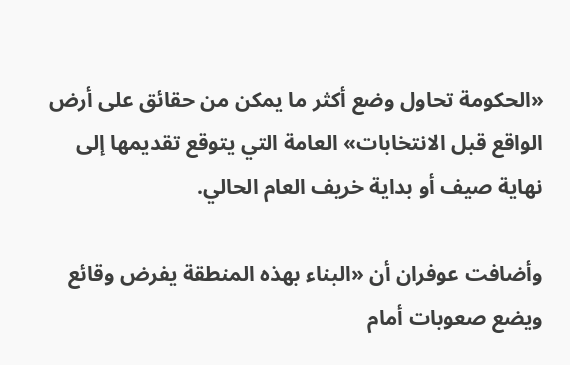«الحكومة تحاول وضع أكثر ما يمكن من حقائق على أرض الواقع قبل الانتخابات» العامة التي يتوقع تقديمها إلى نهاية صيف أو بداية خريف العام الحالي.

وأضافت عوفران أن «البناء بهذه المنطقة يفرض وقائع ويضع صعوبات أمام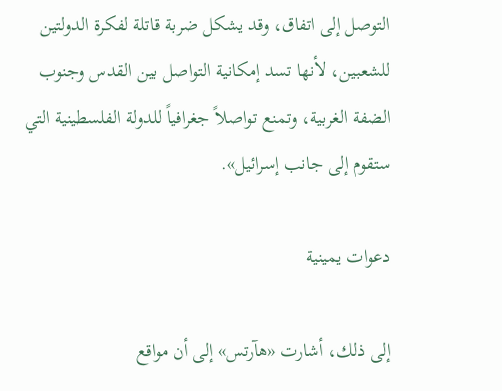التوصل إلى اتفاق، وقد يشكل ضربة قاتلة لفكرة الدولتين للشعبين، لأنها تسد إمكانية التواصل بين القدس وجنوب الضفة الغربية، وتمنع تواصلاً جغرافياً للدولة الفلسطينية التي ستقوم إلى جانب إسرائيل».

دعوات يمينية

إلى ذلك، أشارت «هآرتس» إلى أن مواقع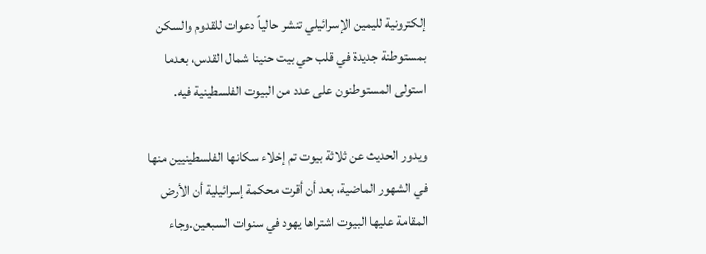إلكترونية لليمين الإسرائيلي تنشر حالياً دعوات للقدوم والسكن بمستوطنة جديدة في قلب حي بيت حنينا شمال القدس، بعدما استولى المستوطنون على عدد من البيوت الفلسطينية فيه.

ويدور الحديث عن ثلاثة بيوت تم إخلاء سكانها الفلسطينيين منها في الشهور الماضية، بعد أن أقرت محكمة إسرائيلية أن الأرض المقامة عليها البيوت اشتراها يهود في سنوات السبعين.وجاء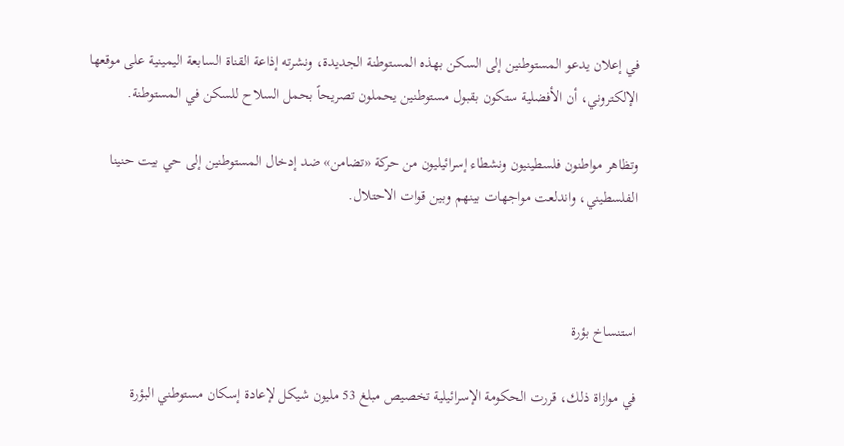في إعلان يدعو المستوطنين إلى السكن بهذه المستوطنة الجديدة، ونشرته إذاعة القناة السابعة اليمينية على موقعها الإلكتروني، أن الأفضلية ستكون بقبول مستوطنين يحملون تصريحاً بحمل السلاح للسكن في المستوطنة.

وتظاهر مواطنون فلسطينيون ونشطاء إسرائيليون من حركة «تضامن» ضد إدخال المستوطنين إلى حي بيت حنينا الفلسطيني، واندلعت مواجهات بينهم وبين قوات الاحتلال.



استنساخ بؤرة

في موازاة ذلك، قررت الحكومة الإسرائيلية تخصيص مبلغ 53 مليون شيكل لإعادة إسكان مستوطني البؤرة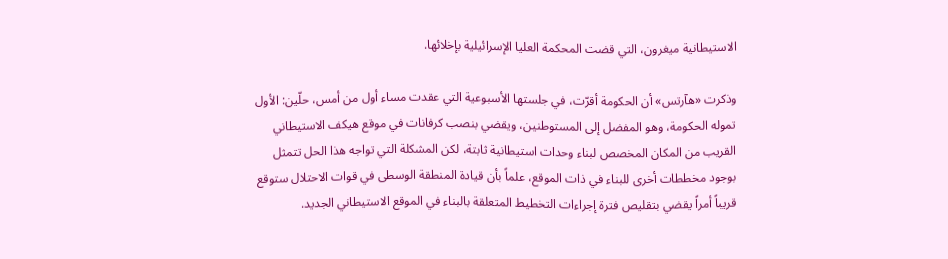الاستيطانية ميغرون، التي قضت المحكمة العليا الإسرائيلية بإخلائها.

وذكرت «هآرتس» أن الحكومة أقرّت، في جلستها الأسبوعية التي عقدت مساء أول من أمس، حلّين: الأول تموله الحكومة، وهو المفضل إلى المستوطنين، ويقضي بنصب كرفانات في موقع هيكف الاستيطاني القريب من المكان المخصص لبناء وحدات استيطانية ثابتة، لكن المشكلة التي تواجه هذا الحل تتمثل بوجود مخططات أخرى للبناء في ذات الموقع، علماً بأن قيادة المنطقة الوسطى في قوات الاحتلال ستوقع قريباً أمراً يقضي بتقليص فترة إجراءات التخطيط المتعلقة بالبناء في الموقع الاستيطاني الجديد.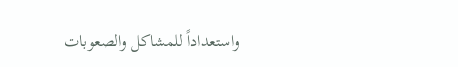واستعداداً للمشاكل والصعوبات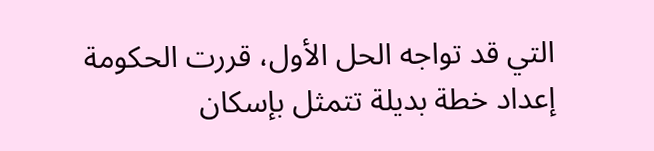التي قد تواجه الحل الأول، قررت الحكومة إعداد خطة بديلة تتمثل بإسكان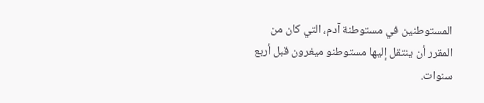المستوطنين في مستوطنة آدم، التي كان من المقرر أن ينتقل إليها مستوطنو ميغرون قبل أربع سنوات.